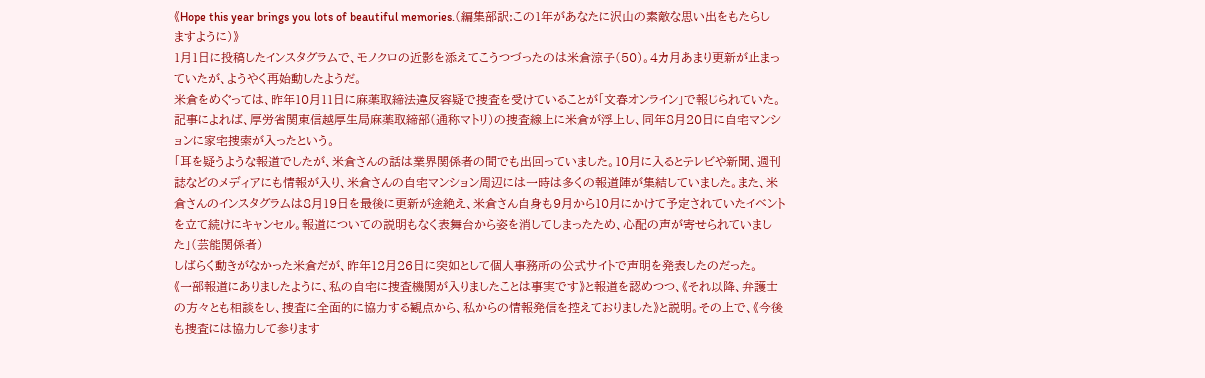《Hope this year brings you lots of beautiful memories.(編集部訳:この1年があなたに沢山の素敵な思い出をもたらしますように)》
1月1日に投稿したインスタグラムで、モノクロの近影を添えてこうつづったのは米倉涼子(50)。4カ月あまり更新が止まっていたが、ようやく再始動したようだ。
米倉をめぐっては、昨年10月11日に麻薬取締法違反容疑で捜査を受けていることが「文春オンライン」で報じられていた。記事によれば、厚労省関東信越厚生局麻薬取締部(通称マトリ)の捜査線上に米倉が浮上し、同年8月20日に自宅マンションに家宅捜索が入ったという。
「耳を疑うような報道でしたが、米倉さんの話は業界関係者の間でも出回っていました。10月に入るとテレビや新聞、週刊誌などのメディアにも情報が入り、米倉さんの自宅マンション周辺には一時は多くの報道陣が集結していました。また、米倉さんのインスタグラムは8月19日を最後に更新が途絶え、米倉さん自身も9月から10月にかけて予定されていたイベントを立て続けにキャンセル。報道についての説明もなく表舞台から姿を消してしまったため、心配の声が寄せられていました」(芸能関係者)
しばらく動きがなかった米倉だが、昨年12月26日に突如として個人事務所の公式サイトで声明を発表したのだった。
《一部報道にありましたように、私の自宅に捜査機関が入りましたことは事実です》と報道を認めつつ、《それ以降、弁護士の方々とも相談をし、捜査に全面的に協力する観点から、私からの情報発信を控えておりました》と説明。その上で、《今後も捜査には協力して参ります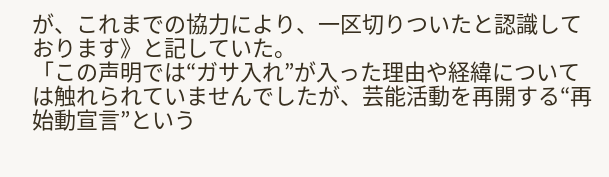が、これまでの協力により、一区切りついたと認識しております》と記していた。
「この声明では“ガサ入れ”が入った理由や経緯については触れられていませんでしたが、芸能活動を再開する“再始動宣言”という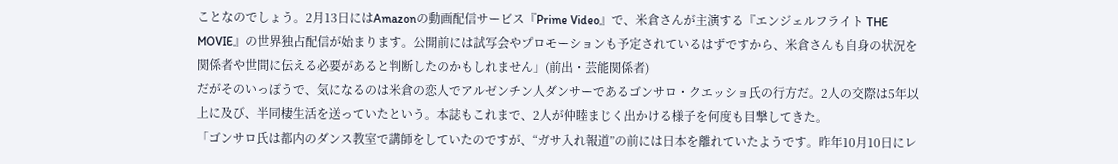ことなのでしょう。2月13日にはAmazonの動画配信サービス『Prime Video』で、米倉さんが主演する『エンジェルフライト THE MOVIE』の世界独占配信が始まります。公開前には試写会やプロモーションも予定されているはずですから、米倉さんも自身の状況を関係者や世間に伝える必要があると判断したのかもしれません」(前出・芸能関係者)
だがそのいっぽうで、気になるのは米倉の恋人でアルゼンチン人ダンサーであるゴンサロ・クエッショ氏の行方だ。2人の交際は5年以上に及び、半同棲生活を送っていたという。本誌もこれまで、2人が仲睦まじく出かける様子を何度も目撃してきた。
「ゴンサロ氏は都内のダンス教室で講師をしていたのですが、“ガサ入れ報道”の前には日本を離れていたようです。昨年10月10日にレ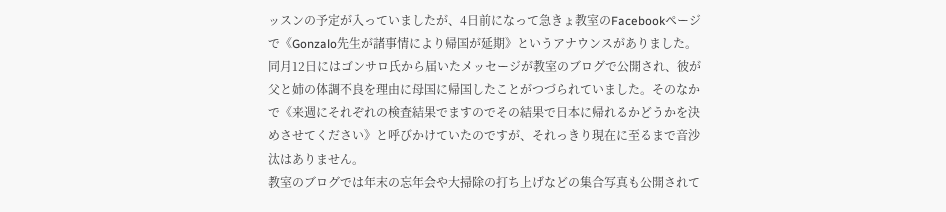ッスンの予定が入っていましたが、4日前になって急きょ教室のFacebookページで《Gonzalo先生が諸事情により帰国が延期》というアナウンスがありました。
同月12日にはゴンサロ氏から届いたメッセージが教室のブログで公開され、彼が父と姉の体調不良を理由に母国に帰国したことがつづられていました。そのなかで《来週にそれぞれの検査結果でますのでその結果で日本に帰れるかどうかを決めさせてください》と呼びかけていたのですが、それっきり現在に至るまで音沙汰はありません。
教室のブログでは年末の忘年会や大掃除の打ち上げなどの集合写真も公開されて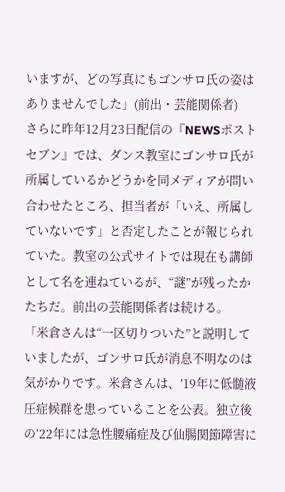いますが、どの写真にもゴンサロ氏の姿はありませんでした」(前出・芸能関係者)
さらに昨年12月23日配信の『NEWSポストセブン』では、ダンス教室にゴンサロ氏が所属しているかどうかを同メディアが問い合わせたところ、担当者が「いえ、所属していないです」と否定したことが報じられていた。教室の公式サイトでは現在も講師として名を連ねているが、“謎”が残ったかたちだ。前出の芸能関係者は続ける。
「米倉さんは“一区切りついた”と説明していましたが、ゴンサロ氏が消息不明なのは気がかりです。米倉さんは、’19年に低髄液圧症候群を患っていることを公表。独立後の’22年には急性腰痛症及び仙腸関節障害に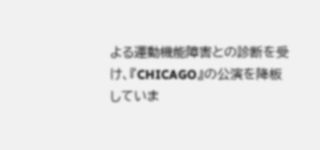よる運動機能障害との診断を受け、『CHICAGO』の公演を降板していま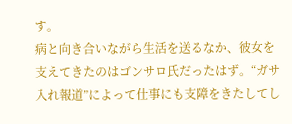す。
病と向き合いながら生活を送るなか、彼女を支えてきたのはゴンサロ氏だったはず。“ガサ入れ報道”によって仕事にも支障をきたしてし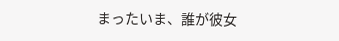まったいま、誰が彼女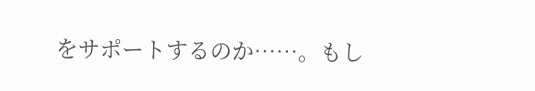をサポートするのか……。もし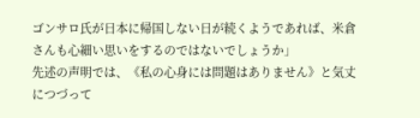ゴンサロ氏が日本に帰国しない日が続くようであれば、米倉さんも心細い思いをするのではないでしょうか」
先述の声明では、《私の心身には問題はありません》と気丈につづって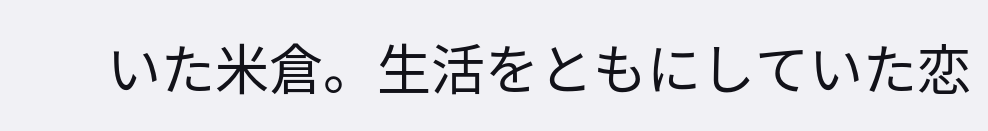いた米倉。生活をともにしていた恋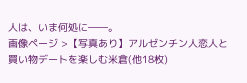人は、いま何処に――。
画像ページ >【写真あり】アルゼンチン人恋人と買い物デートを楽しむ米倉(他18枚)